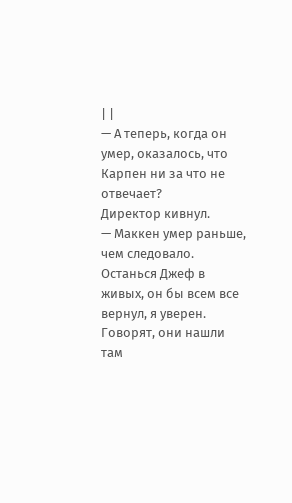| |
— А теперь, когда он умер, оказалось, что Карпен ни за что не отвечает?
Директор кивнул.
— Маккен умер раньше, чем следовало. Останься Джеф в живых, он бы всем все
вернул, я уверен. Говорят, они нашли там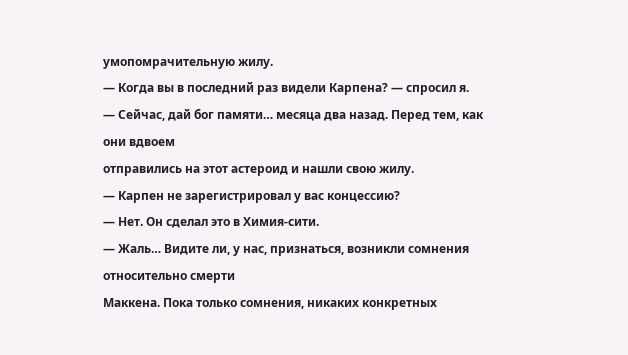умопомрачительную жилу.
— Когда вы в последний раз видели Карпена? — спросил я.
— Сейчас, дай бог памяти… месяца два назад. Перед тем, как они вдвоем
отправились на этот астероид и нашли свою жилу.
— Карпен не зарегистрировал у вас концессию?
— Нет. Он сделал это в Химия-сити.
— Жаль… Видите ли, у нас, признаться, возникли сомнения относительно смерти
Маккена. Пока только сомнения, никаких конкретных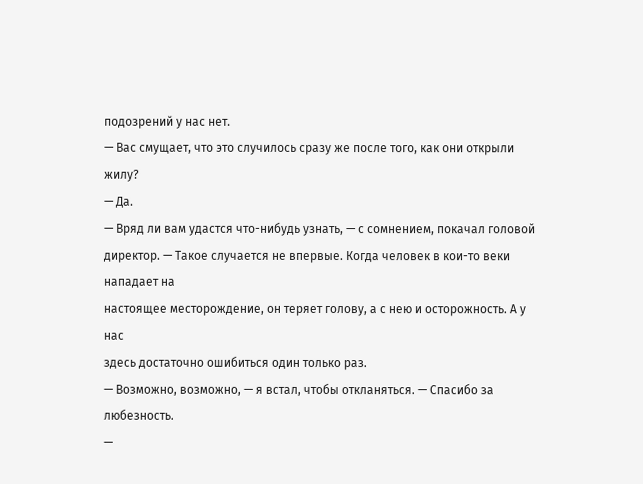подозрений у нас нет.
— Вас смущает, что это случилось сразу же после того, как они открыли жилу?
— Да.
— Вряд ли вам удастся что-нибудь узнать, — с сомнением, покачал головой
директор. — Такое случается не впервые. Когда человек в кои-то веки нападает на
настоящее месторождение, он теряет голову, а с нею и осторожность. А у нас
здесь достаточно ошибиться один только раз.
— Возможно, возможно, — я встал, чтобы откланяться. — Спасибо за любезность.
—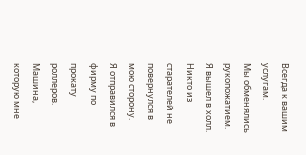Всегда к вашим услугам.
Мы обменялись рукопожатием.
Я вышел в холл. Никто из старателей не повернулся в мою сторону.
Я отправился в фирму по прокату роллеров. Машина, которую мне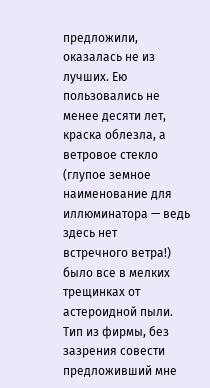предложили,
оказалась не из лучших. Ею пользовались не менее десяти лет, краска облезла, а
ветровое стекло (глупое земное наименование для иллюминатора — ведь здесь нет
встречного ветра!) было все в мелких трещинках от астероидной пыли.
Тип из фирмы, без зазрения совести предложивший мне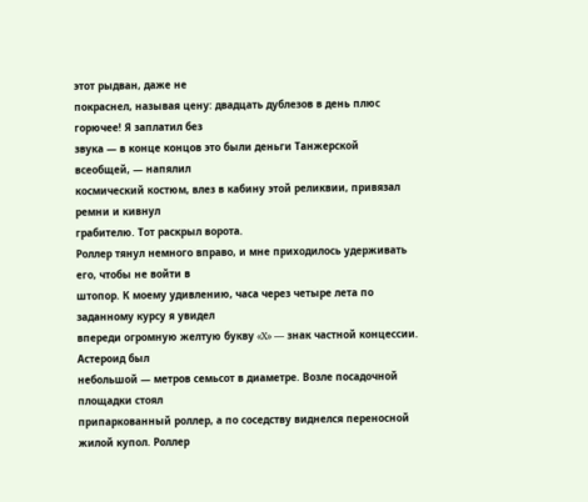этот рыдван, даже не
покраснел, называя цену: двадцать дублезов в день плюс горючее! Я заплатил без
звука — в конце концов это были деньги Танжерской всеобщей, — напялил
космический костюм, влез в кабину этой реликвии, привязал ремни и кивнул
грабителю. Тот раскрыл ворота.
Роллер тянул немного вправо, и мне приходилось удерживать его, чтобы не войти в
штопор. К моему удивлению, часа через четыре лета по заданному курсу я увидел
впереди огромную желтую букву «X» — знак частной концессии. Астероид был
небольшой — метров семьсот в диаметре. Возле посадочной площадки стоял
припаркованный роллер, а по соседству виднелся переносной жилой купол. Роллер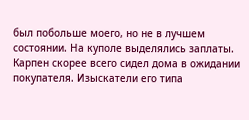был побольше моего, но не в лучшем состоянии. На куполе выделялись заплаты.
Карпен скорее всего сидел дома в ожидании покупателя. Изыскатели его типа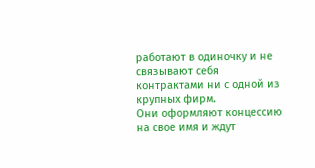работают в одиночку и не связывают себя контрактами ни с одной из крупных фирм.
Они оформляют концессию на свое имя и ждут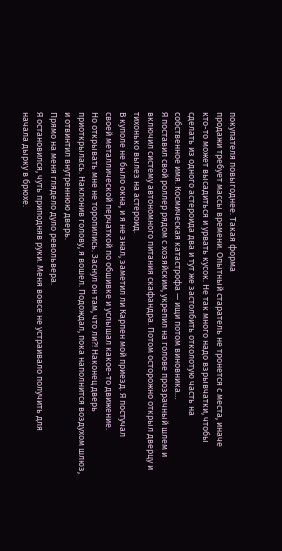покупателя повыгоднее. Такая форма
продажи требует массы времени. Опытный старатель не тронется с места, иначе
кто-то может высадиться и урвать кусок. Не так много надо взрывчатки, чтобы
сделать из одного астероида два и тут же застолбить отколотую часть на
собственное имя. Космическая катастрофа — ищи потом виновника…
Я поставил свой роллер рядом с хозяйским, укрепил на голове прозрачный шлем и
включил систему автономного питания скафандра. Потом осторожно открыл дверцу и
тихонько вылез на астероид.
В куполе не было окна, и я не знал, заметил ли Карпен мой приезд. Я постучал
своей металлической перчаткой по обшивке и услышал какое-то движение.
Но открывать мне не торопились. Заснул он там, что ли?! Наконец дверь
приоткрылась. Наклонив голову, я вошел. Подождал, пока наполнится воздухом шлюз,
и отвинтил внутреннюю дверь.
Прямо на меня глядело дуло револьвера.
Я остановился, чуть приподняв руки. Меня вовсе не устраивало получить для
начала дырку в брюхе.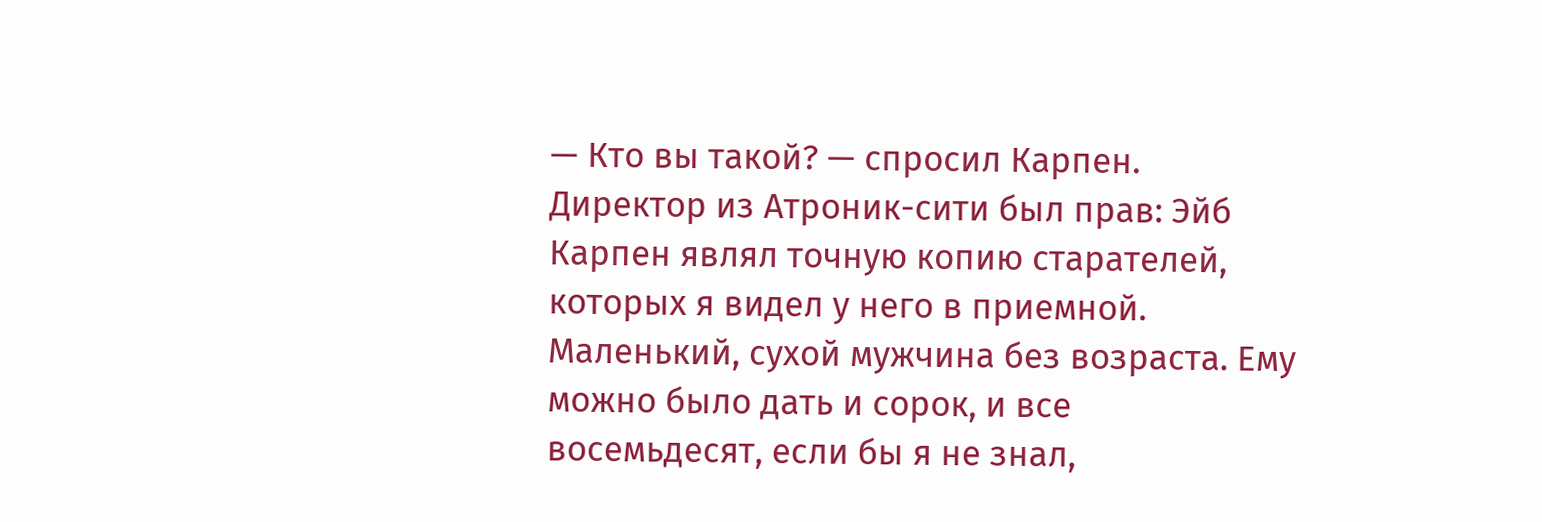— Кто вы такой? — спросил Карпен.
Директор из Атроник-сити был прав: Эйб Карпен являл точную копию старателей,
которых я видел у него в приемной. Маленький, сухой мужчина без возраста. Ему
можно было дать и сорок, и все восемьдесят, если бы я не знал,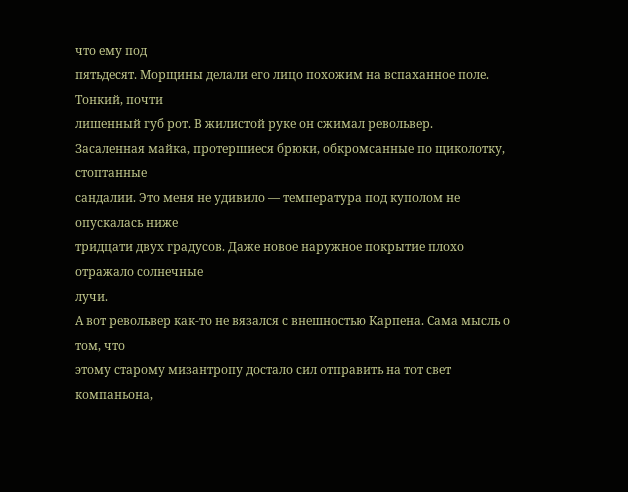что ему под
пятьдесят. Морщины делали его лицо похожим на вспаханное поле. Тонкий, почти
лишенный губ рот. В жилистой руке он сжимал револьвер.
Засаленная майка, протершиеся брюки, обкромсанные по щиколотку, стоптанные
сандалии. Это меня не удивило — температура под куполом не опускалась ниже
тридцати двух градусов. Даже новое наружное покрытие плохо отражало солнечные
лучи.
А вот револьвер как-то не вязался с внешностью Карпена. Сама мысль о том, что
этому старому мизантропу достало сил отправить на тот свет компаньона,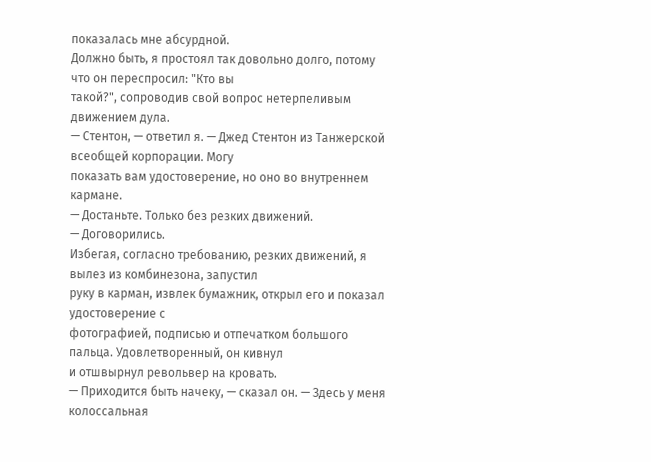показалась мне абсурдной.
Должно быть, я простоял так довольно долго, потому что он переспросил: "Кто вы
такой?", сопроводив свой вопрос нетерпеливым движением дула.
— Стентон, — ответил я. — Джед Стентон из Танжерской всеобщей корпорации. Могу
показать вам удостоверение, но оно во внутреннем кармане.
— Достаньте. Только без резких движений.
— Договорились.
Избегая, согласно требованию, резких движений, я вылез из комбинезона, запустил
руку в карман, извлек бумажник, открыл его и показал удостоверение с
фотографией, подписью и отпечатком большого пальца. Удовлетворенный, он кивнул
и отшвырнул револьвер на кровать.
— Приходится быть начеку, — сказал он. — Здесь у меня колоссальная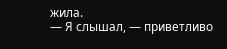жила.
— Я слышал, — приветливо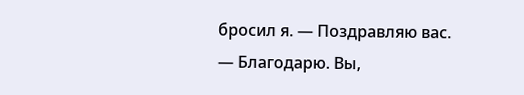бросил я. — Поздравляю вас.
— Благодарю. Вы,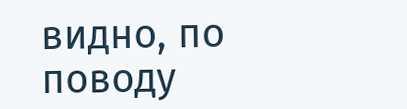видно, по поводу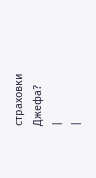страховки Джефа?
|
|